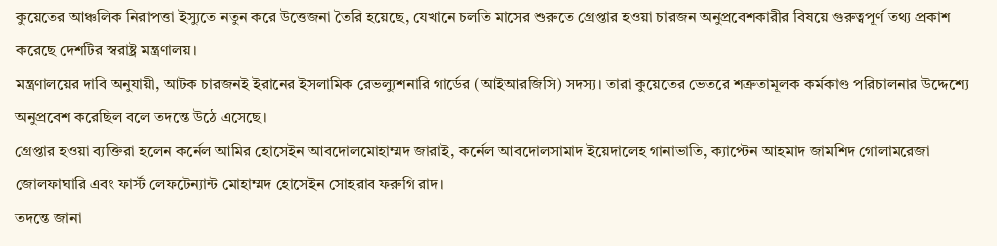কুয়েতের আঞ্চলিক নিরাপত্তা ইস্যুতে নতুন করে উত্তেজনা তৈরি হয়েছে, যেখানে চলতি মাসের শুরুতে গ্রেপ্তার হওয়া চারজন অনুপ্রবেশকারীর বিষয়ে গুরুত্বপূর্ণ তথ্য প্রকাশ করেছে দেশটির স্বরাষ্ট্র মন্ত্রণালয়।
মন্ত্রণালয়ের দাবি অনুযায়ী, আটক চারজনই ইরানের ইসলামিক রেভল্যুশনারি গার্ডের (আইআরজিসি) সদস্য। তারা কুয়েতের ভেতরে শত্রুতামূলক কর্মকাণ্ড পরিচালনার উদ্দেশ্যে অনুপ্রবেশ করেছিল বলে তদন্তে উঠে এসেছে।
গ্রেপ্তার হওয়া ব্যক্তিরা হলেন কর্নেল আমির হোসেইন আবদোলমোহাম্মদ জারাই, কর্নেল আবদোলসামাদ ইয়েদালেহ গানাভাতি, ক্যাপ্টেন আহমাদ জামশিদ গোলামরেজা জোলফাঘারি এবং ফার্স্ট লেফটেন্যান্ট মোহাম্মদ হোসেইন সোহরাব ফরুগি রাদ।
তদন্তে জানা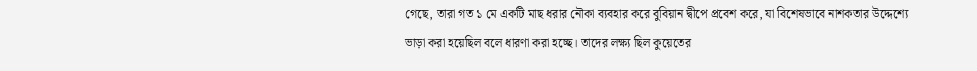গেছে, তারা গত ১ মে একটি মাছ ধরার নৌকা ব্যবহার করে বুবিয়ান দ্বীপে প্রবেশ করে, যা বিশেষভাবে নাশকতার উদ্দেশ্যে ভাড়া করা হয়েছিল বলে ধারণা করা হচ্ছে। তাদের লক্ষ্য ছিল কুয়েতের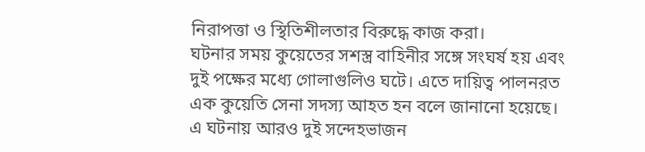নিরাপত্তা ও স্থিতিশীলতার বিরুদ্ধে কাজ করা।
ঘটনার সময় কুয়েতের সশস্ত্র বাহিনীর সঙ্গে সংঘর্ষ হয় এবং দুই পক্ষের মধ্যে গোলাগুলিও ঘটে। এতে দায়িত্ব পালনরত এক কুয়েতি সেনা সদস্য আহত হন বলে জানানো হয়েছে।
এ ঘটনায় আরও দুই সন্দেহভাজন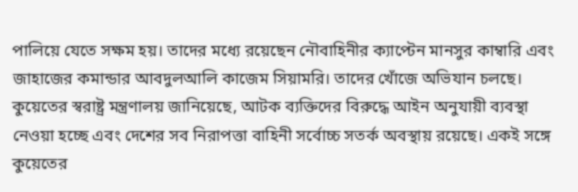পালিয়ে যেতে সক্ষম হয়। তাদের মধ্যে রয়েছেন নৌবাহিনীর ক্যাপ্টেন মানসুর কাম্বারি এবং জাহাজের কমান্ডার আবদুলআলি কাজেম সিয়ামরি। তাদের খোঁজে অভিযান চলছে।
কুয়েতের স্বরাষ্ট্র মন্ত্রণালয় জানিয়েছে, আটক ব্যক্তিদের বিরুদ্ধে আইন অনুযায়ী ব্যবস্থা নেওয়া হচ্ছে এবং দেশের সব নিরাপত্তা বাহিনী সর্বোচ্চ সতর্ক অবস্থায় রয়েছে। একই সঙ্গে কুয়েতের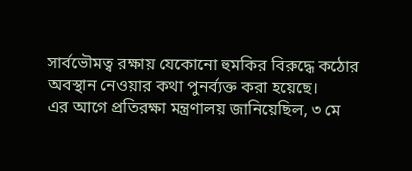সার্বভৌমত্ব রক্ষায় যেকোনো হুমকির বিরুদ্ধে কঠোর অবস্থান নেওয়ার কথা পুনর্ব্যক্ত করা হয়েছে।
এর আগে প্রতিরক্ষা মন্ত্রণালয় জানিয়েছিল, ৩ মে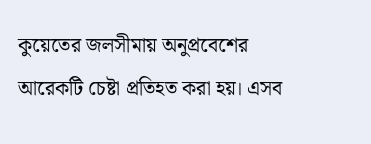কুয়েতের জলসীমায় অনুপ্রবেশের আরেকটি চেষ্টা প্রতিহত করা হয়। এসব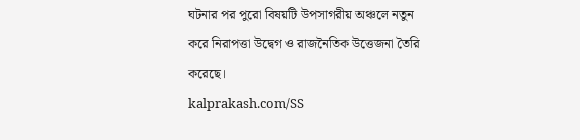ঘটনার পর পুরো বিষয়টি উপসাগরীয় অঞ্চলে নতুন করে নিরাপত্তা উদ্বেগ ও রাজনৈতিক উত্তেজনা তৈরি করেছে।
kalprakash.com/SS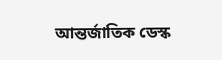আন্তর্জাতিক ডেস্ক